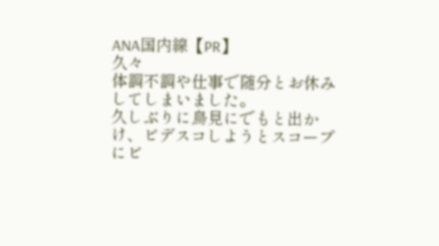ANA国内線【PR】
久々
体調不調や仕事で随分とお休みしてしまいました。
久しぶりに鳥見にでもと出かけ、ビデスコしようとスコープにビ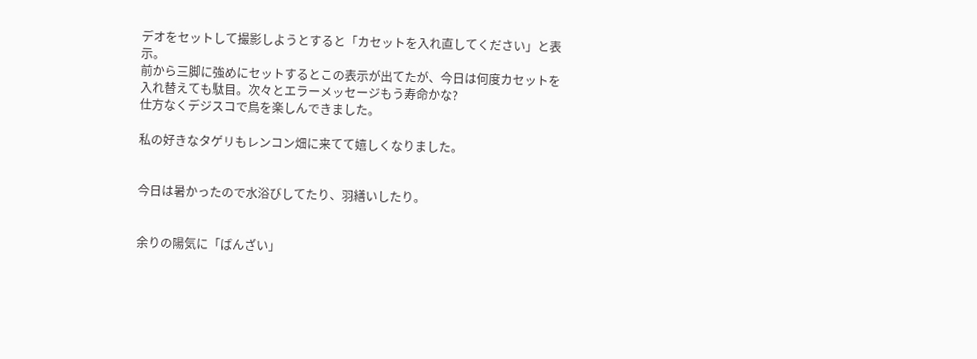デオをセットして撮影しようとすると「カセットを入れ直してください」と表示。
前から三脚に強めにセットするとこの表示が出てたが、今日は何度カセットを入れ替えても駄目。次々とエラーメッセージもう寿命かな?
仕方なくデジスコで鳥を楽しんできました。

私の好きなタゲリもレンコン畑に来てて嬉しくなりました。


今日は暑かったので水浴びしてたり、羽繕いしたり。


余りの陽気に「ばんざい」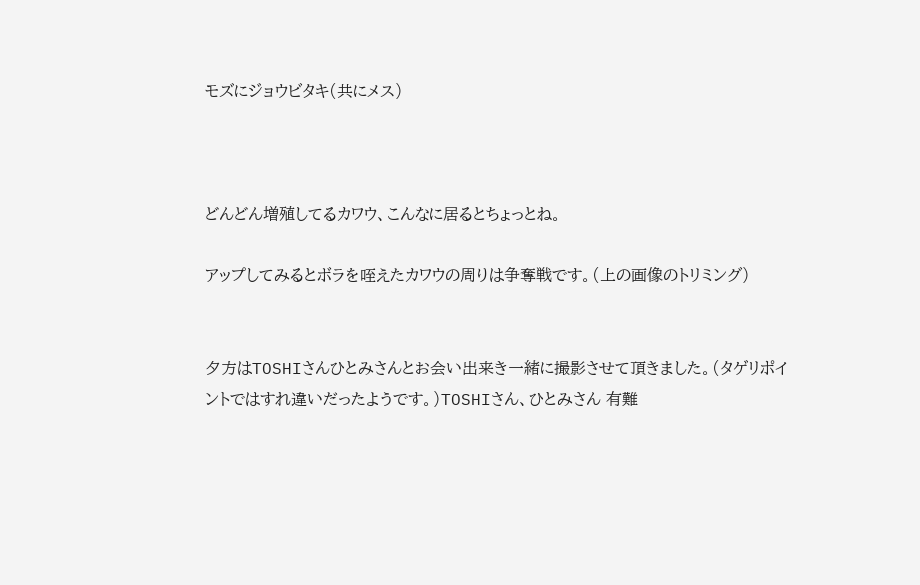モズにジョウビタキ(共にメス)



どんどん増殖してるカワウ、こんなに居るとちょっとね。

アップしてみるとボラを咥えたカワウの周りは争奪戦です。(上の画像のトリミング)


夕方はTOSHIさんひとみさんとお会い出来き一緒に撮影させて頂きました。(タゲリポイントではすれ違いだったようです。)TOSHIさん、ひとみさん 有難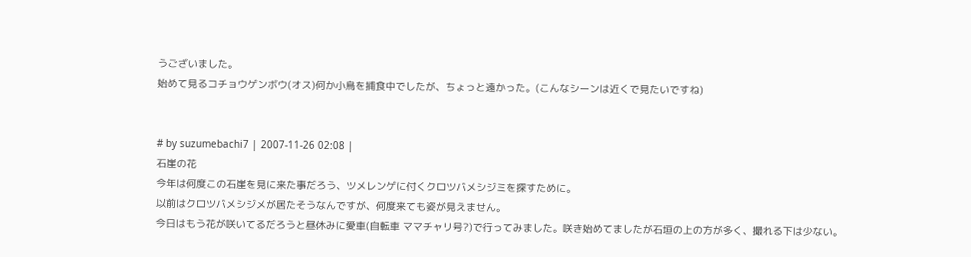うございました。
始めて見るコチョウゲンボウ(オス)何か小鳥を捕食中でしたが、ちょっと遠かった。(こんなシーンは近くで見たいですね)


# by suzumebachi7 | 2007-11-26 02:08 |
石崖の花
今年は何度この石崖を見に来た事だろう、ツメレンゲに付くクロツバメシジミを探すために。
以前はクロツバメシジメが居たそうなんですが、何度来ても姿が見えません。
今日はもう花が咲いてるだろうと昼休みに愛車(自転車 ママチャリ号?)で行ってみました。咲き始めてましたが石垣の上の方が多く、撮れる下は少ない。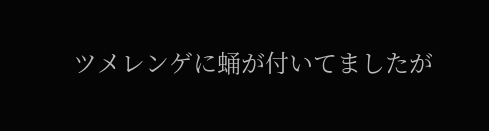ツメレンゲに蛹が付いてましたが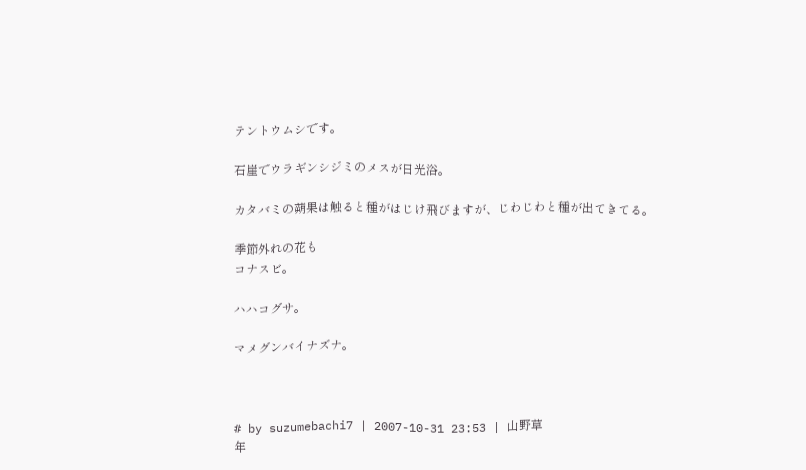テントウムシです。

石崖でウラギンシジミのメスが日光浴。

カタバミの蒴果は触ると種がはじけ飛びますが、じわじわと種が出てきてる。

季節外れの花も
コナスビ。

ハハコグサ。

マメグンバイナズナ。



# by suzumebachi7 | 2007-10-31 23:53 | 山野草
年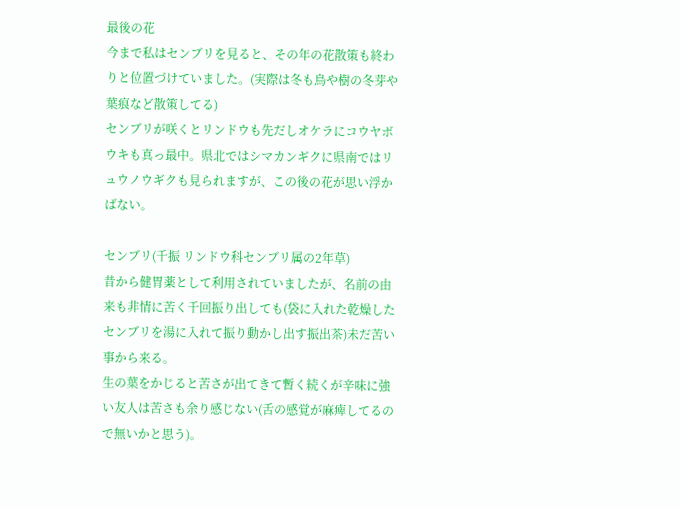最後の花
今まで私はセンブリを見ると、その年の花散策も終わりと位置づけていました。(実際は冬も鳥や樹の冬芽や葉痕など散策してる)
センブリが咲くとリンドウも先だしオケラにコウヤボウキも真っ最中。県北ではシマカンギクに県南ではリュウノウギクも見られますが、この後の花が思い浮かばない。

センブリ(千振 リンドウ科センブリ属の2年草)
昔から健胃薬として利用されていましたが、名前の由来も非情に苦く千回振り出しても(袋に入れた乾燥したセンブリを湯に入れて振り動かし出す振出茶)未だ苦い事から来る。
生の葉をかじると苦さが出てきて暫く続くが辛味に強い友人は苦さも余り感じない(舌の感覚が麻痺してるので無いかと思う)。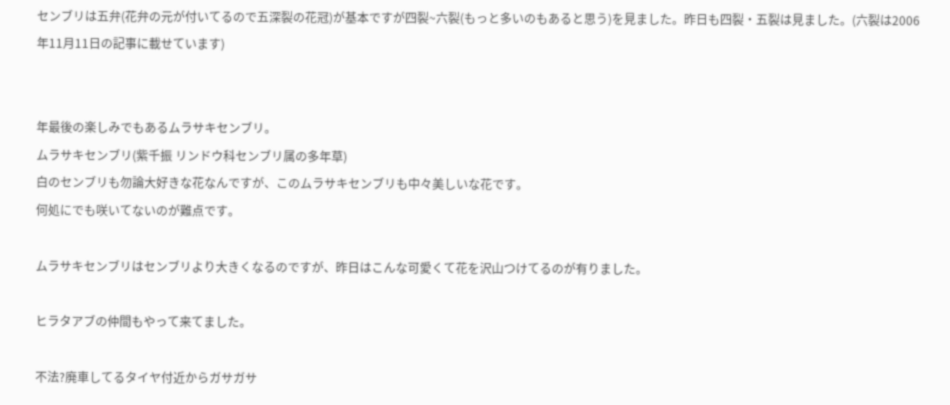センブリは五弁(花弁の元が付いてるので五深裂の花冠)が基本ですが四裂~六裂(もっと多いのもあると思う)を見ました。昨日も四裂・五裂は見ました。(六裂は2006年11月11日の記事に載せています)


年最後の楽しみでもあるムラサキセンブリ。
ムラサキセンブリ(紫千振 リンドウ科センブリ属の多年草)
白のセンブリも勿論大好きな花なんですが、このムラサキセンブリも中々美しいな花です。
何処にでも咲いてないのが難点です。

ムラサキセンブリはセンブリより大きくなるのですが、昨日はこんな可愛くて花を沢山つけてるのが有りました。

ヒラタアブの仲間もやって来てました。

不法?廃車してるタイヤ付近からガサガサ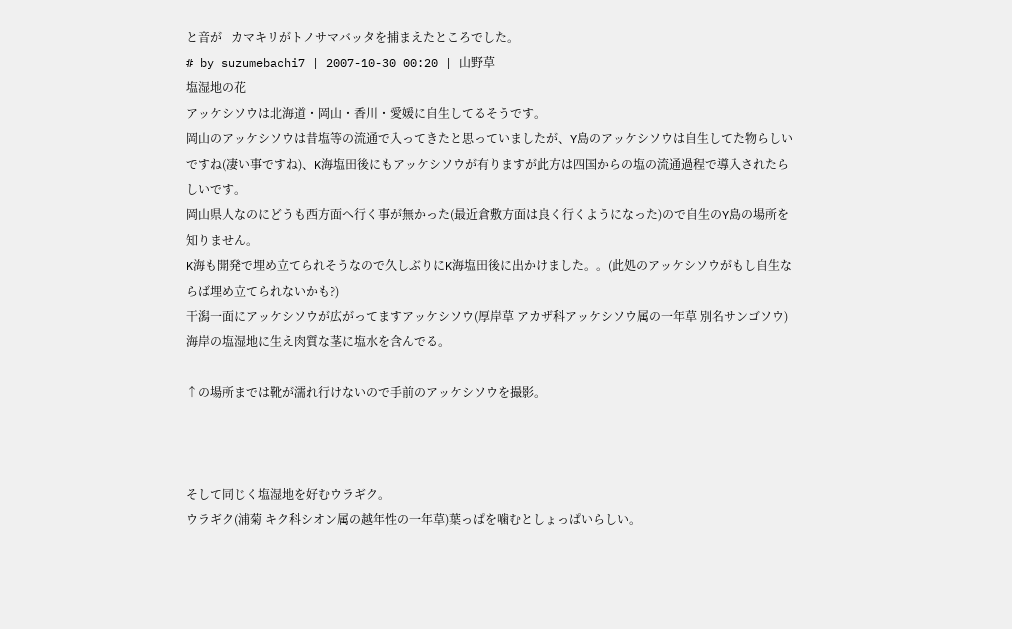と音が   カマキリがトノサマバッタを捕まえたところでした。
# by suzumebachi7 | 2007-10-30 00:20 | 山野草
塩湿地の花
アッケシソウは北海道・岡山・香川・愛媛に自生してるそうです。
岡山のアッケシソウは昔塩等の流通で入ってきたと思っていましたが、Y島のアッケシソウは自生してた物らしいですね(凄い事ですね)、K海塩田後にもアッケシソウが有りますが此方は四国からの塩の流通過程で導入されたらしいです。
岡山県人なのにどうも西方面へ行く事が無かった(最近倉敷方面は良く行くようになった)ので自生のY島の場所を知りません。
K海も開発で埋め立てられそうなので久しぶりにK海塩田後に出かけました。。(此処のアッケシソウがもし自生ならば埋め立てられないかも?)
干潟一面にアッケシソウが広がってますアッケシソウ(厚岸草 アカザ科アッケシソウ属の一年草 別名サンゴソウ)
海岸の塩湿地に生え肉質な茎に塩水を含んでる。

↑の場所までは靴が濡れ行けないので手前のアッケシソウを撮影。



そして同じく塩湿地を好むウラギク。
ウラギク(浦菊 キク科シオン属の越年性の一年草)葉っぱを噛むとしょっぱいらしい。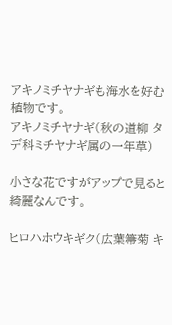アキノミチヤナギも海水を好む植物です。
アキノミチヤナギ(秋の道柳 タデ科ミチヤナギ属の一年草)

小さな花ですがアップで見ると綺麗なんです。

ヒロハホウキギク(広葉箒菊 キ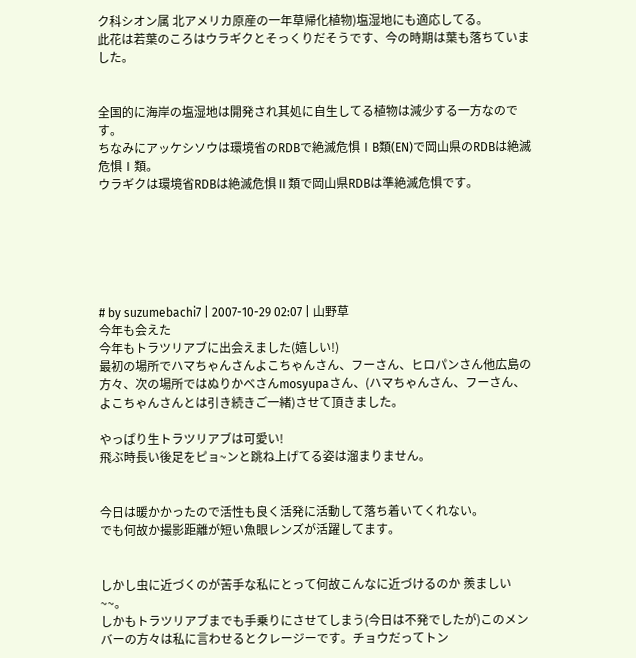ク科シオン属 北アメリカ原産の一年草帰化植物)塩湿地にも適応してる。
此花は若葉のころはウラギクとそっくりだそうです、今の時期は葉も落ちていました。


全国的に海岸の塩湿地は開発され其処に自生してる植物は減少する一方なのです。
ちなみにアッケシソウは環境省のRDBで絶滅危惧ⅠB類(EN)で岡山県のRDBは絶滅危惧Ⅰ類。
ウラギクは環境省RDBは絶滅危惧Ⅱ類で岡山県RDBは準絶滅危惧です。






# by suzumebachi7 | 2007-10-29 02:07 | 山野草
今年も会えた
今年もトラツリアブに出会えました(嬉しい!)
最初の場所でハマちゃんさんよこちゃんさん、フーさん、ヒロパンさん他広島の方々、次の場所ではぬりかべさんmosyupaさん、(ハマちゃんさん、フーさん、よこちゃんさんとは引き続きご一緒)させて頂きました。

やっぱり生トラツリアブは可愛い!
飛ぶ時長い後足をピョ~ンと跳ね上げてる姿は溜まりません。


今日は暖かかったので活性も良く活発に活動して落ち着いてくれない。
でも何故か撮影距離が短い魚眼レンズが活躍してます。


しかし虫に近づくのが苦手な私にとって何故こんなに近づけるのか 羨ましい~~。
しかもトラツリアブまでも手乗りにさせてしまう(今日は不発でしたが)このメンバーの方々は私に言わせるとクレージーです。チョウだってトン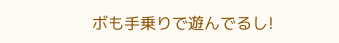ボも手乗りで遊んでるし!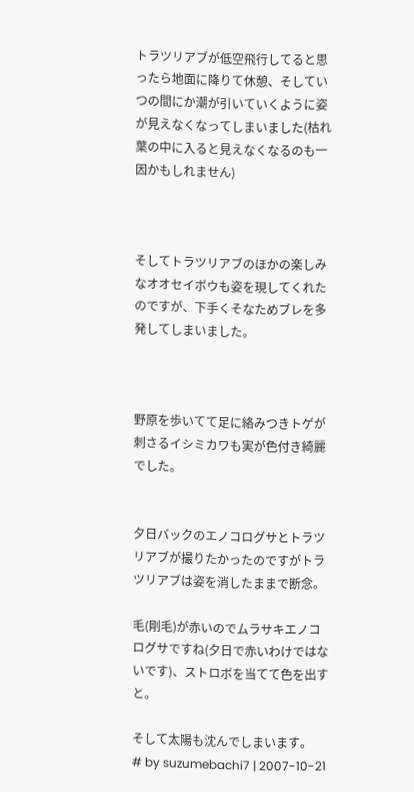トラツリアブが低空飛行してると思ったら地面に降りて休憩、そしていつの間にか潮が引いていくように姿が見えなくなってしまいました(枯れ葉の中に入ると見えなくなるのも一因かもしれません)



そしてトラツリアブのほかの楽しみなオオセイボウも姿を現してくれたのですが、下手くそなためブレを多発してしまいました。



野原を歩いてて足に絡みつきトゲが刺さるイシミカワも実が色付き綺麗でした。


夕日バックのエノコログサとトラツリアブが撮りたかったのですがトラツリアブは姿を消したままで断念。

毛(剛毛)が赤いのでムラサキエノコログサですね(夕日で赤いわけではないです)、ストロボを当てて色を出すと。

そして太陽も沈んでしまいます。
# by suzumebachi7 | 2007-10-21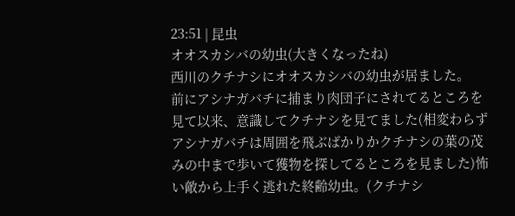23:51 | 昆虫
オオスカシバの幼虫(大きくなったね)
西川のクチナシにオオスカシバの幼虫が居ました。
前にアシナガバチに捕まり肉団子にされてるところを見て以来、意識してクチナシを見てました(相変わらずアシナガバチは周囲を飛ぶばかりかクチナシの葉の茂みの中まで歩いて獲物を探してるところを見ました)怖い敵から上手く逃れた終齢幼虫。(クチナシ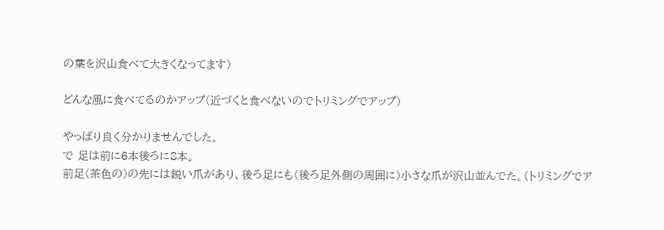の葉を沢山食べて大きくなってます)

どんな風に食べてるのかアップ(近づくと食べないのでトリミングでアップ)

やっぱり良く分かりませんでした。
で 足は前に6本後ろに8本。
前足(茶色の)の先には鋭い爪があり、後ろ足にも(後ろ足外側の周囲に)小さな爪が沢山並んでた。(トリミングでア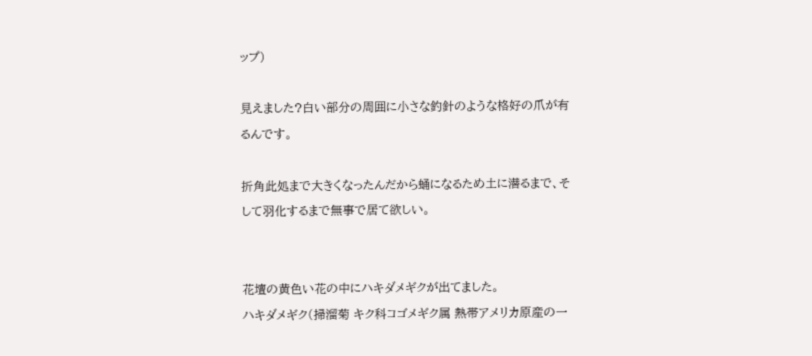ップ)

見えました?白い部分の周囲に小さな釣針のような格好の爪が有るんです。

折角此処まで大きくなったんだから蛹になるため土に潜るまで、そして羽化するまで無事で居て欲しい。


花壇の黄色い花の中にハキダメギクが出てました。
ハキダメギク(掃溜菊 キク科コゴメギク属 熱帯アメリカ原産の一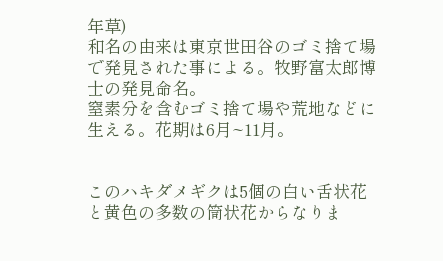年草)
和名の由来は東京世田谷のゴミ捨て場で発見された事による。牧野富太郎博士の発見命名。
窒素分を含むゴミ捨て場や荒地などに生える。花期は6月~11月。


このハキダメギクは5個の白い舌状花と黄色の多数の筒状花からなりま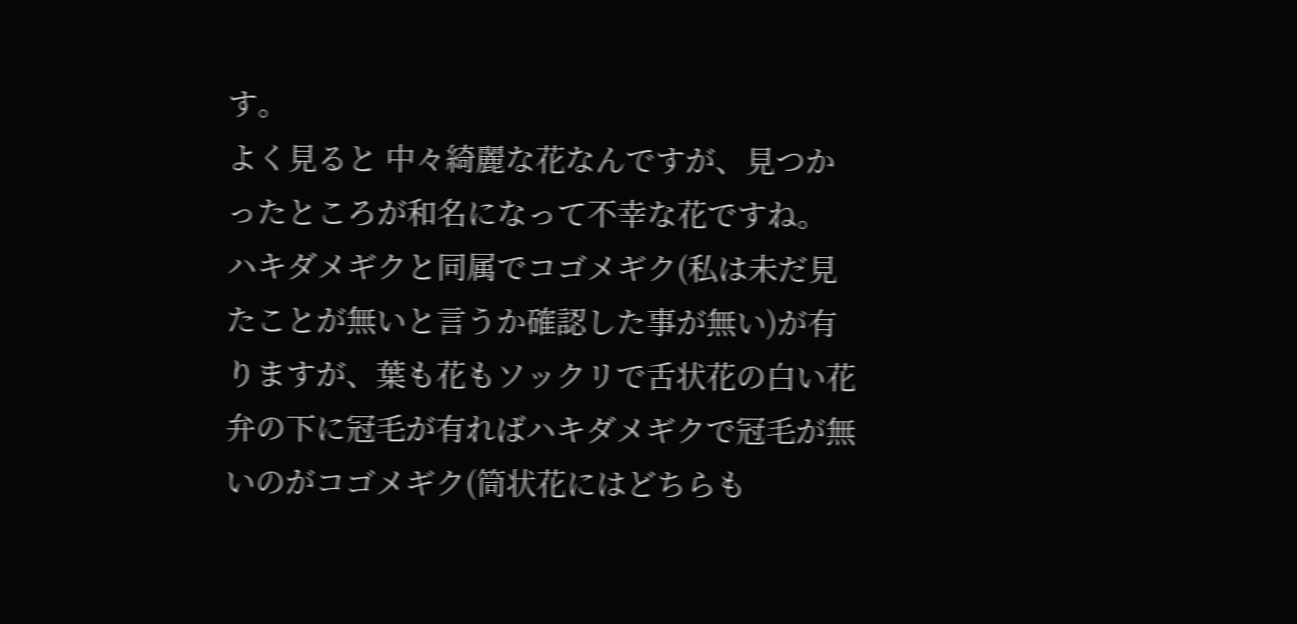す。
よく見ると 中々綺麗な花なんですが、見つかったところが和名になって不幸な花ですね。
ハキダメギクと同属でコゴメギク(私は未だ見たことが無いと言うか確認した事が無い)が有りますが、葉も花もソックリで舌状花の白い花弁の下に冠毛が有ればハキダメギクで冠毛が無いのがコゴメギク(筒状花にはどちらも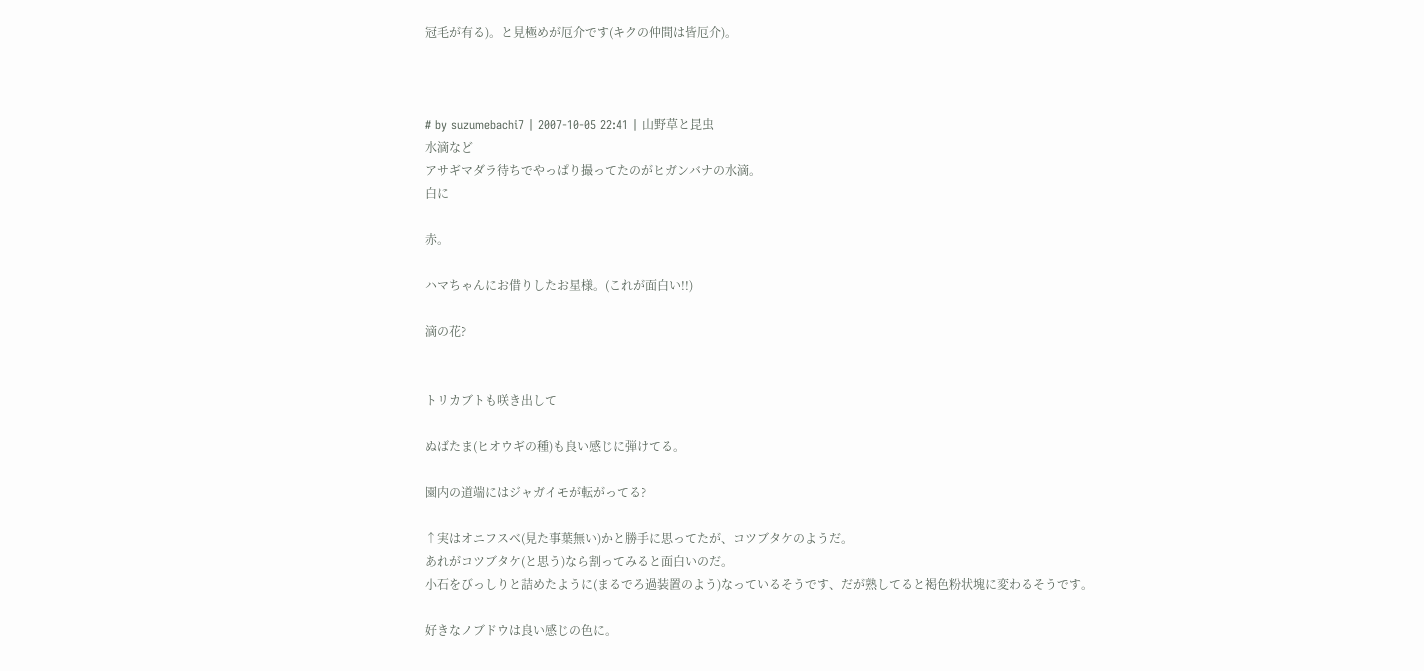冠毛が有る)。と見極めが厄介です(キクの仲間は皆厄介)。



# by suzumebachi7 | 2007-10-05 22:41 | 山野草と昆虫
水滴など
アサギマダラ待ちでやっぱり撮ってたのがヒガンバナの水滴。
白に

赤。

ハマちゃんにお借りしたお星様。(これが面白い!!)

滴の花?


トリカブトも咲き出して

ぬばたま(ヒオウギの種)も良い感じに弾けてる。

園内の道端にはジャガイモが転がってる?

↑実はオニフスベ(見た事葉無い)かと勝手に思ってたが、コツブタケのようだ。
あれがコツブタケ(と思う)なら割ってみると面白いのだ。
小石をびっしりと詰めたように(まるでろ過装置のよう)なっているそうです、だが熟してると褐色粉状塊に変わるそうです。

好きなノブドウは良い感じの色に。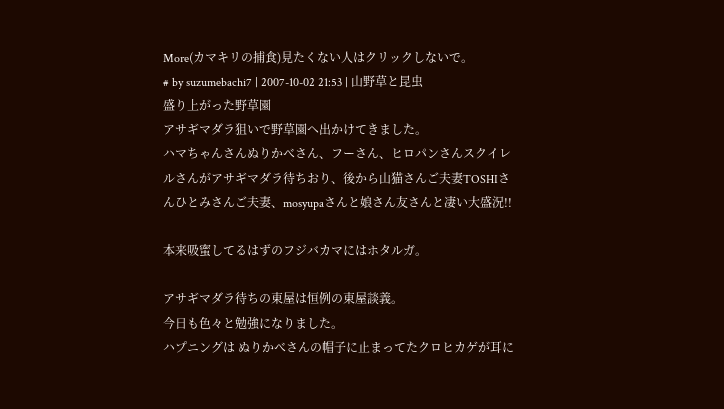More(カマキリの捕食)見たくない人はクリックしないで。
# by suzumebachi7 | 2007-10-02 21:53 | 山野草と昆虫
盛り上がった野草園
アサギマダラ狙いで野草園へ出かけてきました。
ハマちゃんさんぬりかべさん、フーさん、ヒロパンさんスクイレルさんがアサギマダラ待ちおり、後から山猫さんご夫妻TOSHIさんひとみさんご夫妻、mosyupaさんと娘さん友さんと凄い大盛況!!

本来吸蜜してるはずのフジバカマにはホタルガ。

アサギマダラ待ちの東屋は恒例の東屋談義。
今日も色々と勉強になりました。
ハプニングは ぬりかべさんの帽子に止まってたクロヒカゲが耳に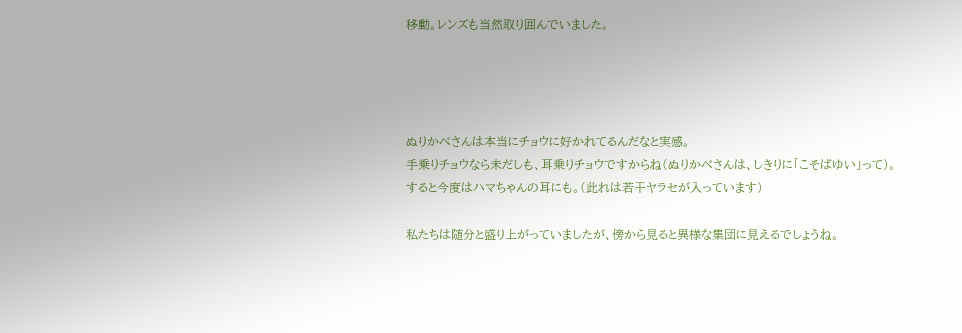移動。レンズも当然取り囲んでいました。




ぬりかべさんは本当にチョウに好かれてるんだなと実感。
手乗りチョウなら未だしも、耳乗りチョウですからね(ぬりかべさんは、しきりに「こそばゆい」って)。
すると今度はハマちゃんの耳にも。(此れは若干ヤラセが入っています)

私たちは随分と盛り上がっていましたが、傍から見ると異様な集団に見えるでしょうね。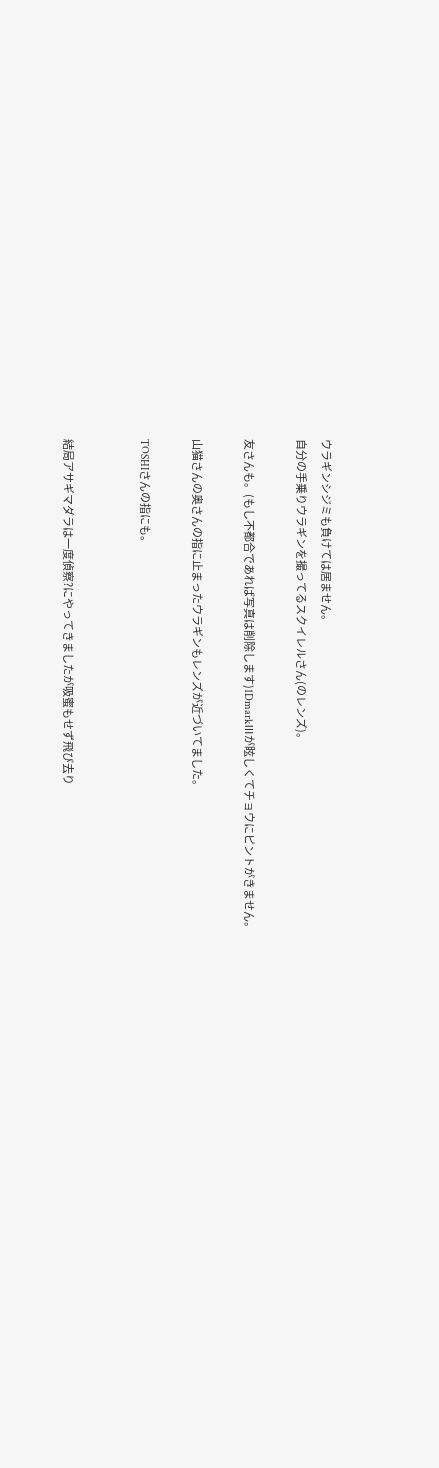ウラギンシジミも負けては居ません。
自分の手乗りウラギンを撮ってるスクイレルさん(のレンズ)。

友さんも。(もし不都合であれば写真は削除します)1DmarkⅢが眩しくてチョウにピントがきません。

山猫さんの奥さんの指に止まったウラギンもレンズが近づいてました。

TOSHIさんの指にも。


結局アサギマダラは一度偵察?にやってきましたが吸蜜もせず飛び去り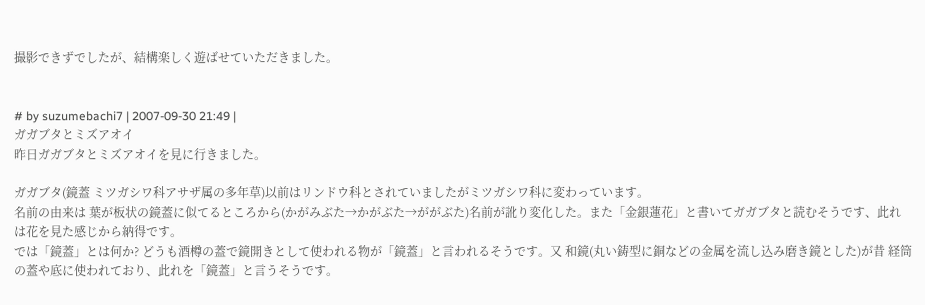撮影できずでしたが、結構楽しく遊ばせていただきました。


# by suzumebachi7 | 2007-09-30 21:49 |
ガガブタとミズアオイ
昨日ガガブタとミズアオイを見に行きました。

ガガブタ(鏡蓋 ミツガシワ科アサザ属の多年草)以前はリンドウ科とされていましたがミツガシワ科に変わっています。
名前の由来は 葉が板状の鏡蓋に似てるところから(かがみぶた→かがぶた→ががぶた)名前が訛り変化した。また「金銀蓮花」と書いてガガブタと読むそうです、此れは花を見た感じから納得です。
では「鏡蓋」とは何か? どうも酒樽の蓋で鏡開きとして使われる物が「鏡蓋」と言われるそうです。又 和鏡(丸い鋳型に銅などの金属を流し込み磨き鏡とした)が昔 経筒の蓋や底に使われており、此れを「鏡蓋」と言うそうです。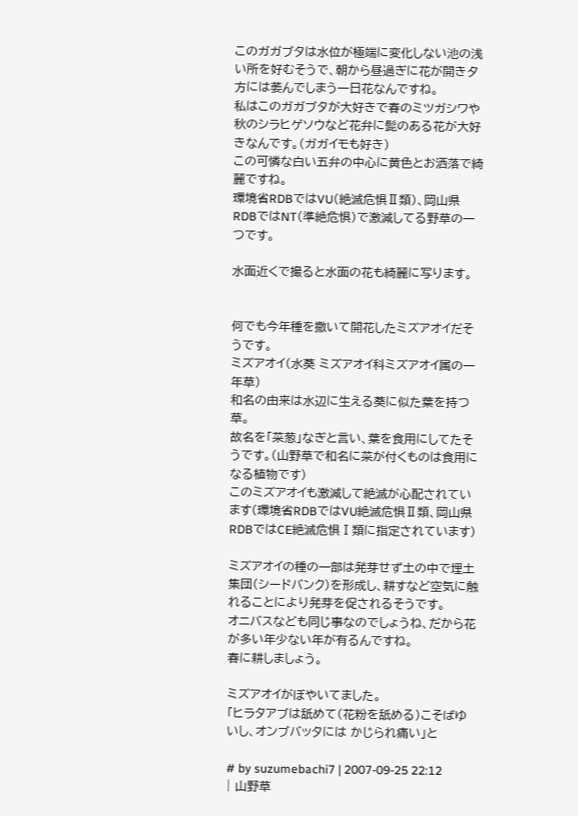このガガブタは水位が極端に変化しない池の浅い所を好むそうで、朝から昼過ぎに花が開き夕方には萎んでしまう一日花なんですね。
私はこのガガブタが大好きで春のミツガシワや秋のシラヒゲソウなど花弁に髭のある花が大好きなんです。(ガガイモも好き)
この可憐な白い五弁の中心に黄色とお洒落で綺麗ですね。
環境省RDBではVU(絶滅危惧Ⅱ類)、岡山県RDBではNT(準絶危惧)で激減してる野草の一つです。

水面近くで撮ると水面の花も綺麗に写ります。


何でも今年種を撒いて開花したミズアオイだそうです。
ミズアオイ(水葵 ミズアオイ科ミズアオイ属の一年草)
和名の由来は水辺に生える葵に似た葉を持つ草。
故名を「菜葱」なぎと言い、葉を食用にしてたそうです。(山野草で和名に菜が付くものは食用になる植物です)
このミズアオイも激減して絶滅が心配されています(環境省RDBではVU絶滅危惧Ⅱ類、岡山県RDBではCE絶滅危惧Ⅰ類に指定されています)

ミズアオイの種の一部は発芽せず土の中で埋土集団(シードバンク)を形成し、耕すなど空気に触れることにより発芽を促されるそうです。
オニバスなども同じ事なのでしょうね、だから花が多い年少ない年が有るんですね。
春に耕しましょう。

ミズアオイがぼやいてました。
「ヒラタアブは舐めて(花粉を舐める)こそばゆいし、オンブバッタには かじられ痛い」と

# by suzumebachi7 | 2007-09-25 22:12 | 山野草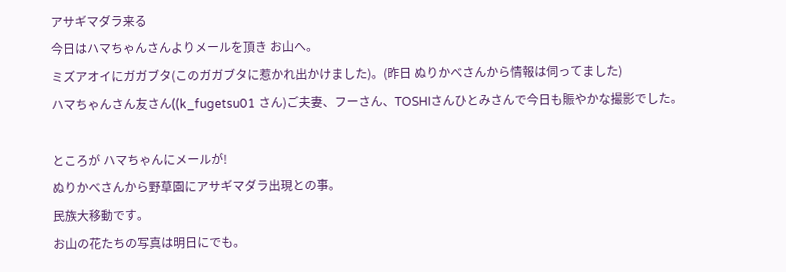アサギマダラ来る
今日はハマちゃんさんよりメールを頂き お山へ。
ミズアオイにガガブタ(このガガブタに惹かれ出かけました)。(昨日 ぬりかべさんから情報は伺ってました)
ハマちゃんさん友さん((k_fugetsu01 さん)ご夫妻、フーさん、TOSHIさんひとみさんで今日も賑やかな撮影でした。

ところが ハマちゃんにメールが!
ぬりかべさんから野草園にアサギマダラ出現との事。
民族大移動です。
お山の花たちの写真は明日にでも。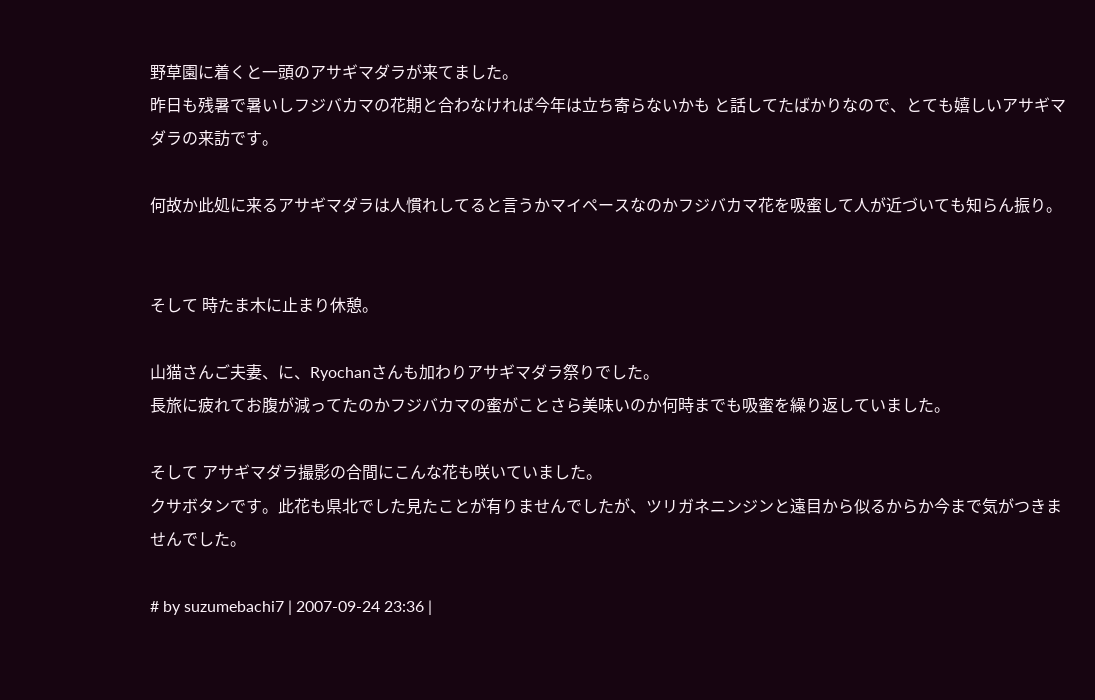野草園に着くと一頭のアサギマダラが来てました。
昨日も残暑で暑いしフジバカマの花期と合わなければ今年は立ち寄らないかも と話してたばかりなので、とても嬉しいアサギマダラの来訪です。

何故か此処に来るアサギマダラは人慣れしてると言うかマイペースなのかフジバカマ花を吸蜜して人が近づいても知らん振り。


そして 時たま木に止まり休憩。

山猫さんご夫妻、に、Ryochanさんも加わりアサギマダラ祭りでした。
長旅に疲れてお腹が減ってたのかフジバカマの蜜がことさら美味いのか何時までも吸蜜を繰り返していました。

そして アサギマダラ撮影の合間にこんな花も咲いていました。
クサボタンです。此花も県北でした見たことが有りませんでしたが、ツリガネニンジンと遠目から似るからか今まで気がつきませんでした。

# by suzumebachi7 | 2007-09-24 23:36 |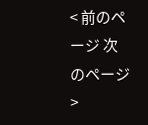< 前のページ 次のページ >